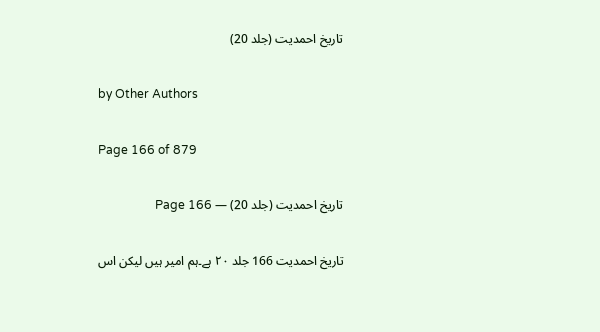تاریخ احمدیت (جلد 20)

by Other Authors

Page 166 of 879

تاریخ احمدیت (جلد 20) — Page 166

تاریخ احمدیت 166 جلد ۲۰ ہے۔ہم امیر ہیں لیکن اس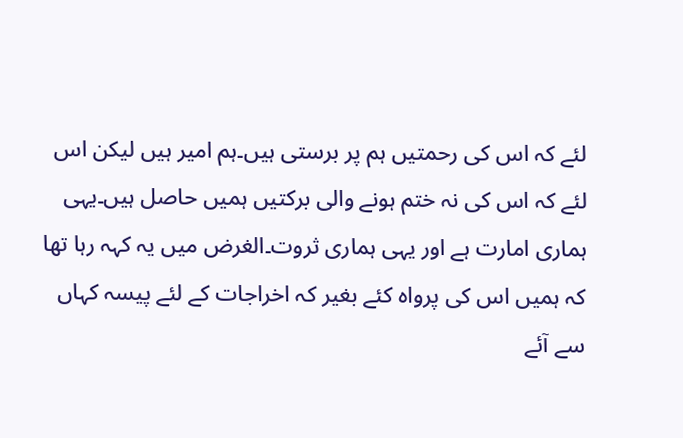لئے کہ اس کی رحمتیں ہم پر برستی ہیں۔ہم امیر ہیں لیکن اس لئے کہ اس کی نہ ختم ہونے والی برکتیں ہمیں حاصل ہیں۔یہی ہماری امارت ہے اور یہی ہماری ثروت۔الغرض میں یہ کہہ رہا تھا کہ ہمیں اس کی پرواہ کئے بغیر کہ اخراجات کے لئے پیسہ کہاں سے آئے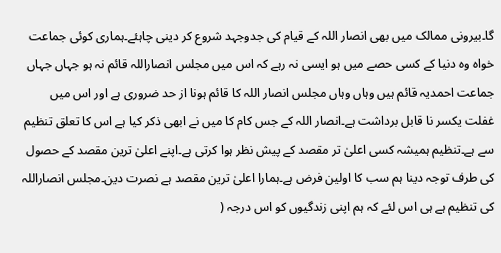گا۔بیرونی ممالک میں بھی انصار اللہ کے قیام کی جدوجہد شروع کر دینی چاہئے۔ہماری کوئی جماعت خواہ وہ دنیا کے کسی حصے میں ہو ایسی نہ رہے کہ اس میں مجلس انصاراللہ قائم نہ ہو جہاں جہاں جماعت احمدیہ قائم ہیں وہاں وہاں مجلس انصار اللہ کا قائم ہونا از حد ضروری ہے اور اس میں غفلت یکسر نا قابل برداشت ہے۔انصار اللہ کے جس کام کا میں نے ابھی ذکر کیا ہے اس کا تعلق تنظیم سے ہے۔تنظیم ہمیشہ کسی اعلیٰ تر مقصد کے پیش نظر ہوا کرتی ہے۔اپنے اعلیٰ ترین مقصد کے حصول کی طرف توجہ دینا ہم سب کا اولین فرض ہے۔ہمارا اعلیٰ ترین مقصد ہے نصرت دین۔مجلس انصاراللہ کی تنظیم ہے ہی اس لئے کہ ہم اپنی زندگیوں کو اس درجہ (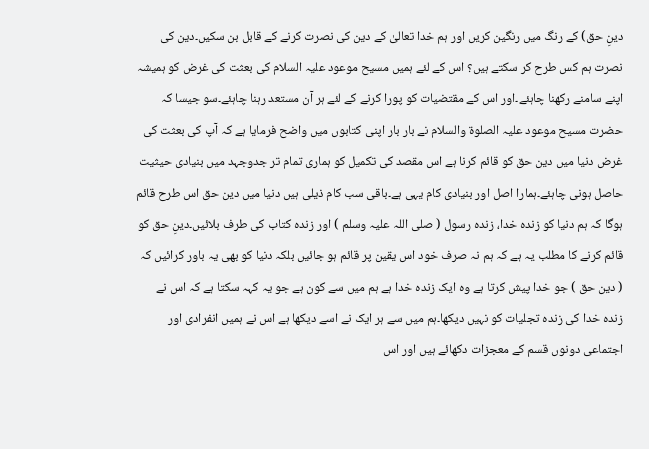دینِ حق) کے رنگ میں رنگین کریں اور ہم خدا تعالیٰ کے دین کی نصرت کرنے کے قابل بن سکیں۔دین کی نصرت ہم کس طرح کر سکتے ہیں؟ اس کے لئے ہمیں مسیح موعود علیہ السلام کی بعثت کی غرض کو ہمیشہ اپنے سامنے رکھنا چاہئے۔اور اس کے مقتضیات کو پورا کرنے کے لئے ہر آن مستعد رہنا چاہئے۔سو جیسا کہ حضرت مسیح موعود علیہ الصلوۃ والسلام نے بار بار اپنی کتابوں میں واضح فرمایا ہے کہ آپ کی بعثت کی غرض دنیا میں دین حق کو قائم کرنا ہے اس مقصد کی تکمیل کو ہماری تمام تر جدوجہد میں بنیادی حیثیت حاصل ہونی چاہئے۔ہمارا اصل اور بنیادی کام یہی ہے۔باقی سب کام ذیلی ہیں دنیا میں دین حق اس طرح قائم ہوگا کہ ہم دنیا کو زندہ خدا، زندہ رسول ( صلی اللہ علیہ وسلم ) اور زندہ کتاب کی طرف بلائیں۔دینِ حق کو قائم کرنے کا مطلب یہ ہے کہ ہم نہ صرف خود اس یقین پر قائم ہو جائیں بلکہ دنیا کو بھی یہ باور کرائیں کہ ( دین حق ) جو خدا پیش کرتا ہے وہ ایک زندہ خدا ہے ہم میں سے کون ہے جو یہ کہہ سکتا ہے کہ اس نے زندہ خدا کی زندہ تجلیات کو نہیں دیکھا۔ہم میں سے ہر ایک نے اسے دیکھا ہے اس نے ہمیں انفرادی اور اجتماعی دونوں قسم کے معجزات دکھائے ہیں اور اس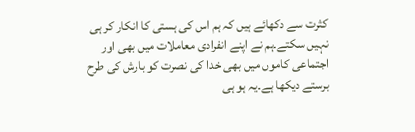کثرت سے دکھائے ہیں کہ ہم اس کی ہستی کا انکار کر ہی نہیں سکتے۔ہم نے اپنے انفرادی معاملات میں بھی اور اجتماعی کاموں میں بھی خدا کی نصرت کو بارش کی طرح برستے دیکھا ہے۔یہ ہو ہی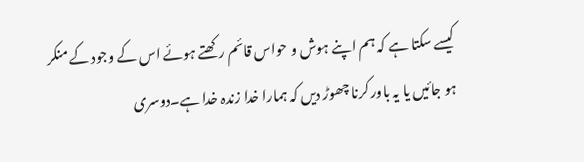کیسے سکتا ہے کہ ہم اپنے ہوش و حواس قائم رکھتے ہوئے اس کے وجود کے منکر ہو جائیں یا یہ باور کرنا چھوڑ دیں کہ ہمارا خدا زندہ خدا ہے۔دوسری